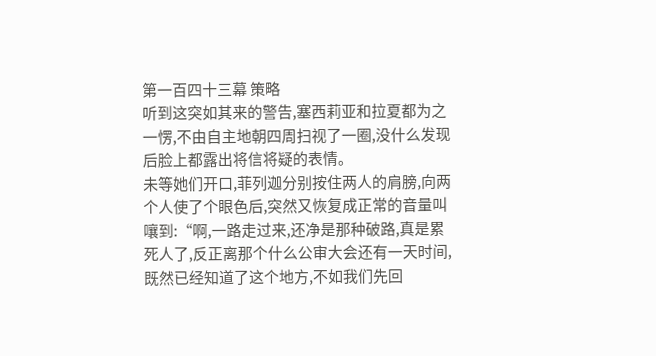第一百四十三幕 策略
听到这突如其来的警告,塞西莉亚和拉夏都为之一愣,不由自主地朝四周扫视了一圈,没什么发现后脸上都露出将信将疑的表情。
未等她们开口,菲列迦分别按住两人的肩膀,向两个人使了个眼色后,突然又恢复成正常的音量叫嚷到:“啊,一路走过来,还净是那种破路,真是累死人了,反正离那个什么公审大会还有一天时间,既然已经知道了这个地方,不如我们先回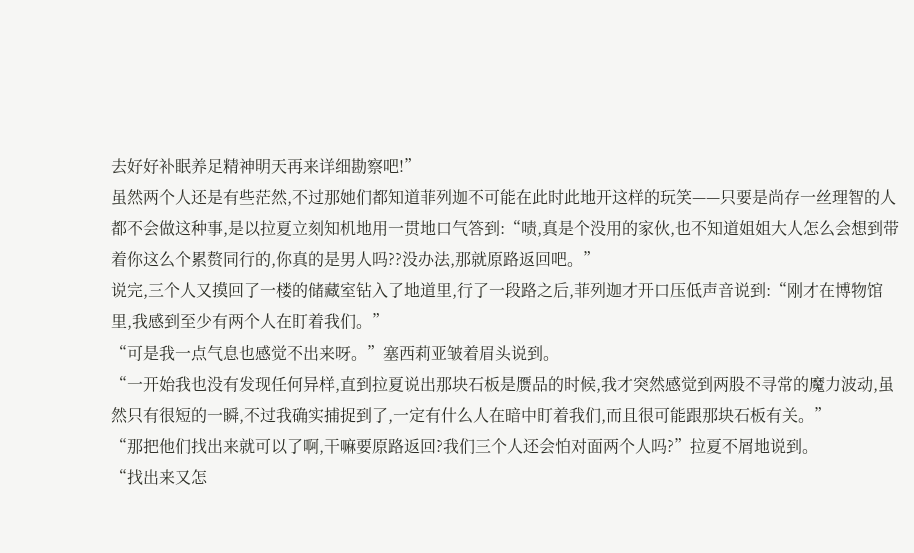去好好补眠养足精神明天再来详细勘察吧!”
虽然两个人还是有些茫然,不过那她们都知道菲列迦不可能在此时此地开这样的玩笑——只要是尚存一丝理智的人都不会做这种事,是以拉夏立刻知机地用一贯地口气答到:“啧,真是个没用的家伙,也不知道姐姐大人怎么会想到带着你这么个累赘同行的,你真的是男人吗??没办法,那就原路返回吧。”
说完,三个人又摸回了一楼的储藏室钻入了地道里,行了一段路之后,菲列迦才开口压低声音说到:“刚才在博物馆里,我感到至少有两个人在盯着我们。”
“可是我一点气息也感觉不出来呀。”塞西莉亚皱着眉头说到。
“一开始我也没有发现任何异样,直到拉夏说出那块石板是赝品的时候,我才突然感觉到两股不寻常的魔力波动,虽然只有很短的一瞬,不过我确实捕捉到了,一定有什么人在暗中盯着我们,而且很可能跟那块石板有关。”
“那把他们找出来就可以了啊,干嘛要原路返回?我们三个人还会怕对面两个人吗?”拉夏不屑地说到。
“找出来又怎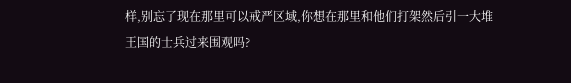样,别忘了现在那里可以戒严区域,你想在那里和他们打架然后引一大堆王国的士兵过来围观吗?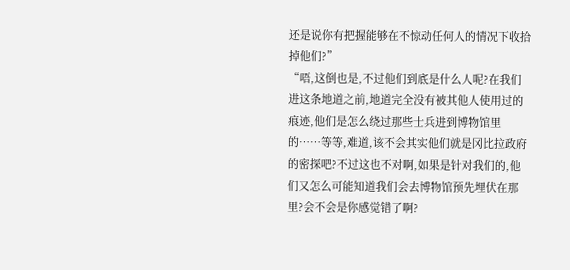还是说你有把握能够在不惊动任何人的情况下收拾掉他们?”
“唔,这倒也是,不过他们到底是什么人呢?在我们进这条地道之前,地道完全没有被其他人使用过的痕迹,他们是怎么绕过那些士兵进到博物馆里的……等等,难道,该不会其实他们就是冈比拉政府的密探吧?不过这也不对啊,如果是针对我们的,他们又怎么可能知道我们会去博物馆预先埋伏在那里?会不会是你感觉错了啊?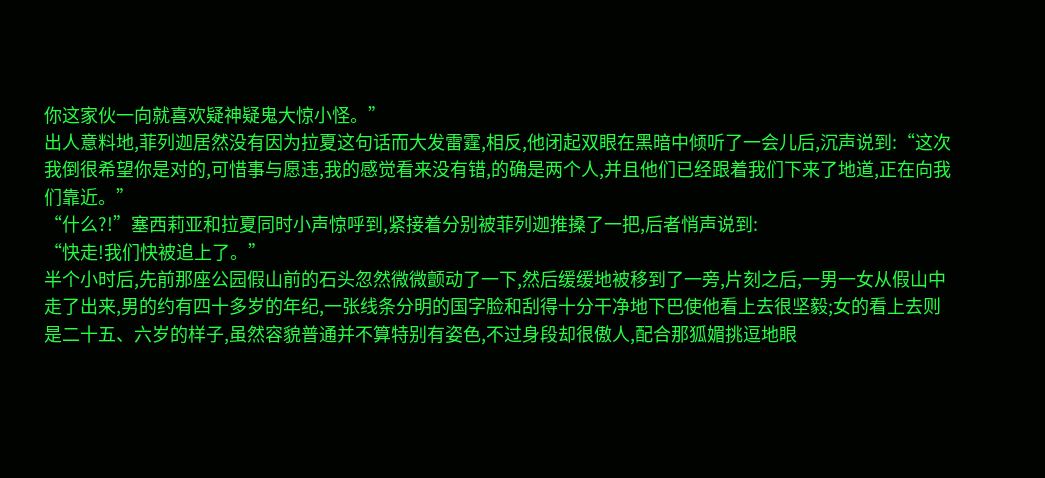你这家伙一向就喜欢疑神疑鬼大惊小怪。”
出人意料地,菲列迦居然没有因为拉夏这句话而大发雷霆,相反,他闭起双眼在黑暗中倾听了一会儿后,沉声说到:“这次我倒很希望你是对的,可惜事与愿违,我的感觉看来没有错,的确是两个人,并且他们已经跟着我们下来了地道,正在向我们靠近。”
“什么?!”塞西莉亚和拉夏同时小声惊呼到,紧接着分别被菲列迦推搡了一把,后者悄声说到:
“快走!我们快被追上了。”
半个小时后,先前那座公园假山前的石头忽然微微颤动了一下,然后缓缓地被移到了一旁,片刻之后,一男一女从假山中走了出来,男的约有四十多岁的年纪,一张线条分明的国字脸和刮得十分干净地下巴使他看上去很坚毅;女的看上去则是二十五、六岁的样子,虽然容貌普通并不算特别有姿色,不过身段却很傲人,配合那狐媚挑逗地眼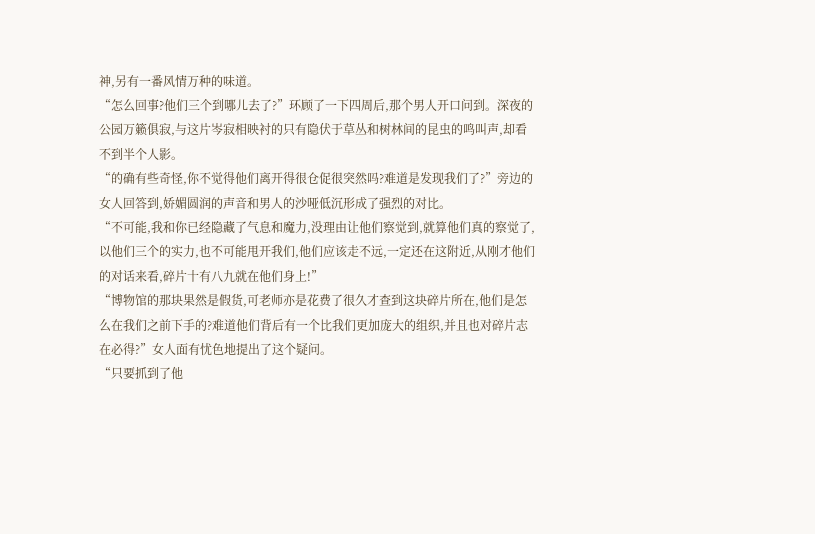神,另有一番风情万种的味道。
“怎么回事?他们三个到哪儿去了?”环顾了一下四周后,那个男人开口问到。深夜的公园万籁俱寂,与这片岑寂相映衬的只有隐伏于草丛和树林间的昆虫的鸣叫声,却看不到半个人影。
“的确有些奇怪,你不觉得他们离开得很仓促很突然吗?难道是发现我们了?”旁边的女人回答到,娇媚圆润的声音和男人的沙哑低沉形成了强烈的对比。
“不可能,我和你已经隐藏了气息和魔力,没理由让他们察觉到,就算他们真的察觉了,以他们三个的实力,也不可能甩开我们,他们应该走不远,一定还在这附近,从刚才他们的对话来看,碎片十有八九就在他们身上!”
“博物馆的那块果然是假货,可老师亦是花费了很久才查到这块碎片所在,他们是怎么在我们之前下手的?难道他们背后有一个比我们更加庞大的组织,并且也对碎片志在必得?”女人面有忧色地提出了这个疑问。
“只要抓到了他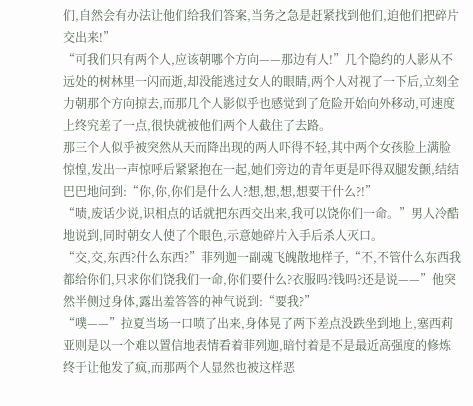们,自然会有办法让他们给我们答案,当务之急是赶紧找到他们,迫他们把碎片交出来!”
“可我们只有两个人,应该朝哪个方向——那边有人!”几个隐约的人影从不远处的树林里一闪而逝,却没能逃过女人的眼睛,两个人对视了一下后,立刻全力朝那个方向掠去,而那几个人影似乎也感觉到了危险开始向外移动,可速度上终究差了一点,很快就被他们两个人截住了去路。
那三个人似乎被突然从天而降出现的两人吓得不轻,其中两个女孩脸上满脸惊惶,发出一声惊呼后紧紧抱在一起,她们旁边的青年更是吓得双腿发颤,结结巴巴地问到:“你,你,你们是什么人?想,想,想,想要干什么?!”
“啧,废话少说,识相点的话就把东西交出来,我可以饶你们一命。”男人冷酷地说到,同时朝女人使了个眼色,示意她碎片入手后杀人灭口。
“交,交,东西?什么东西?”菲列迦一副魂飞魄散地样子,“不,不管什么东西我都给你们,只求你们饶我们一命,你们要什么?衣服吗?钱吗?还是说——”他突然半侧过身体,露出羞答答的神气说到:“要我?”
“噗——”拉夏当场一口喷了出来,身体晃了两下差点没跌坐到地上,塞西莉亚则是以一个难以置信地表情看着菲列迦,暗忖着是不是最近高强度的修炼终于让他发了疯,而那两个人显然也被这样恶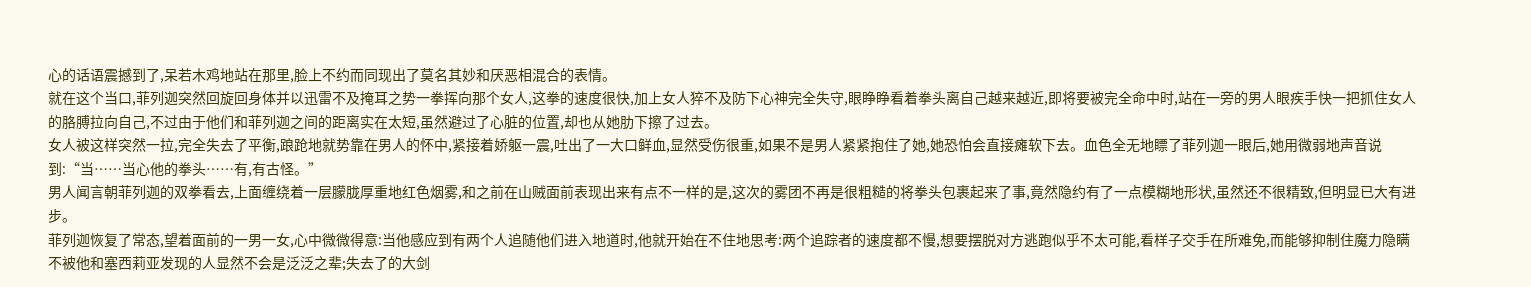心的话语震撼到了,呆若木鸡地站在那里,脸上不约而同现出了莫名其妙和厌恶相混合的表情。
就在这个当口,菲列迦突然回旋回身体并以迅雷不及掩耳之势一拳挥向那个女人,这拳的速度很快,加上女人猝不及防下心神完全失守,眼睁睁看着拳头离自己越来越近,即将要被完全命中时,站在一旁的男人眼疾手快一把抓住女人的胳膊拉向自己,不过由于他们和菲列迦之间的距离实在太短,虽然避过了心脏的位置,却也从她肋下擦了过去。
女人被这样突然一拉,完全失去了平衡,踉跄地就势靠在男人的怀中,紧接着娇躯一震,吐出了一大口鲜血,显然受伤很重,如果不是男人紧紧抱住了她,她恐怕会直接瘫软下去。血色全无地瞟了菲列迦一眼后,她用微弱地声音说到:“当……当心他的拳头……有,有古怪。”
男人闻言朝菲列迦的双拳看去,上面缠绕着一层朦胧厚重地红色烟雾,和之前在山贼面前表现出来有点不一样的是,这次的雾团不再是很粗糙的将拳头包裹起来了事,竟然隐约有了一点模糊地形状,虽然还不很精致,但明显已大有进步。
菲列迦恢复了常态,望着面前的一男一女,心中微微得意:当他感应到有两个人追随他们进入地道时,他就开始在不住地思考:两个追踪者的速度都不慢,想要摆脱对方逃跑似乎不太可能,看样子交手在所难免,而能够抑制住魔力隐瞒不被他和塞西莉亚发现的人显然不会是泛泛之辈;失去了的大剑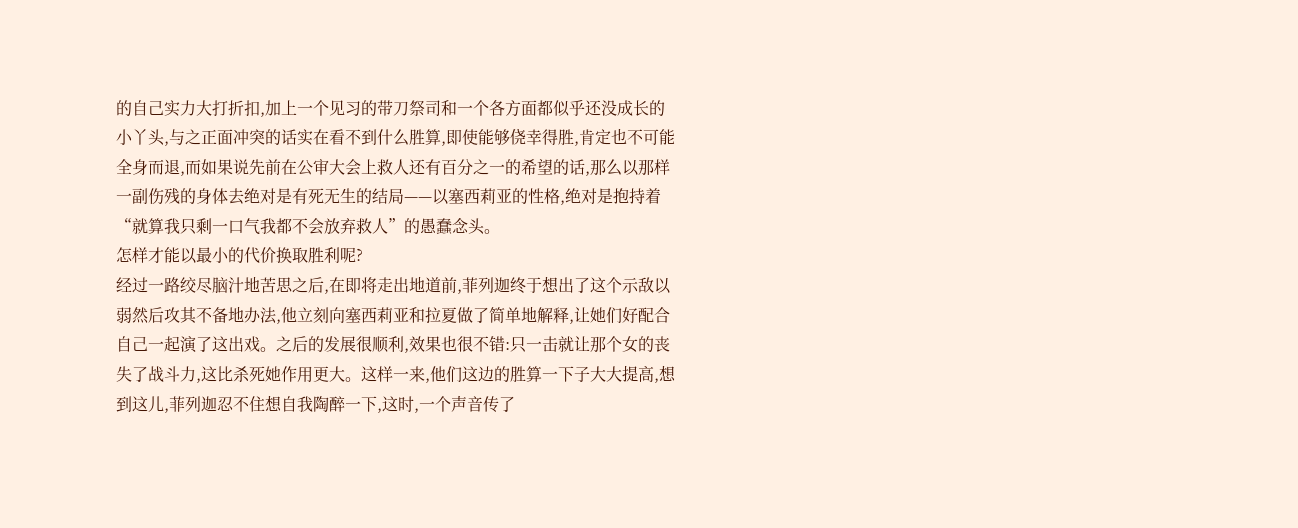的自己实力大打折扣,加上一个见习的带刀祭司和一个各方面都似乎还没成长的小丫头,与之正面冲突的话实在看不到什么胜算,即使能够侥幸得胜,肯定也不可能全身而退,而如果说先前在公审大会上救人还有百分之一的希望的话,那么以那样一副伤残的身体去绝对是有死无生的结局——以塞西莉亚的性格,绝对是抱持着“就算我只剩一口气我都不会放弃救人”的愚蠢念头。
怎样才能以最小的代价换取胜利呢?
经过一路绞尽脑汁地苦思之后,在即将走出地道前,菲列迦终于想出了这个示敌以弱然后攻其不备地办法,他立刻向塞西莉亚和拉夏做了简单地解释,让她们好配合自己一起演了这出戏。之后的发展很顺利,效果也很不错:只一击就让那个女的丧失了战斗力,这比杀死她作用更大。这样一来,他们这边的胜算一下子大大提高,想到这儿,菲列迦忍不住想自我陶醉一下,这时,一个声音传了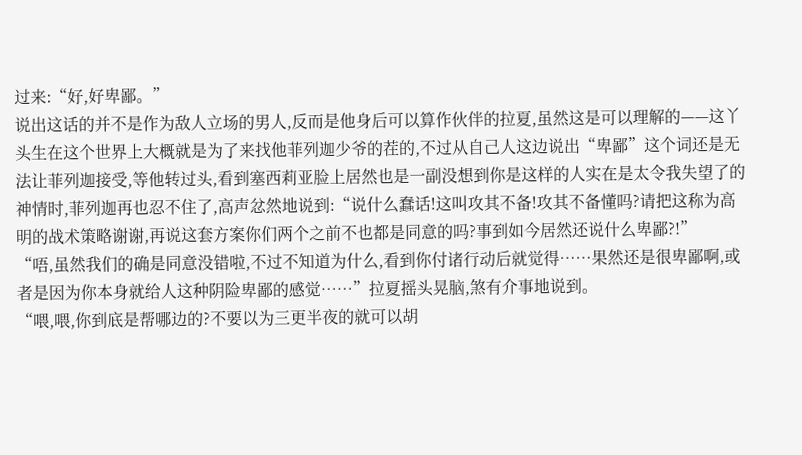过来:“好,好卑鄙。”
说出这话的并不是作为敌人立场的男人,反而是他身后可以算作伙伴的拉夏,虽然这是可以理解的——这丫头生在这个世界上大概就是为了来找他菲列迦少爷的茬的,不过从自己人这边说出“卑鄙”这个词还是无法让菲列迦接受,等他转过头,看到塞西莉亚脸上居然也是一副没想到你是这样的人实在是太令我失望了的神情时,菲列迦再也忍不住了,高声忿然地说到:“说什么蠢话!这叫攻其不备!攻其不备懂吗?请把这称为高明的战术策略谢谢,再说这套方案你们两个之前不也都是同意的吗?事到如今居然还说什么卑鄙?!”
“唔,虽然我们的确是同意没错啦,不过不知道为什么,看到你付诸行动后就觉得……果然还是很卑鄙啊,或者是因为你本身就给人这种阴险卑鄙的感觉……”拉夏摇头晃脑,煞有介事地说到。
“喂,喂,你到底是帮哪边的?不要以为三更半夜的就可以胡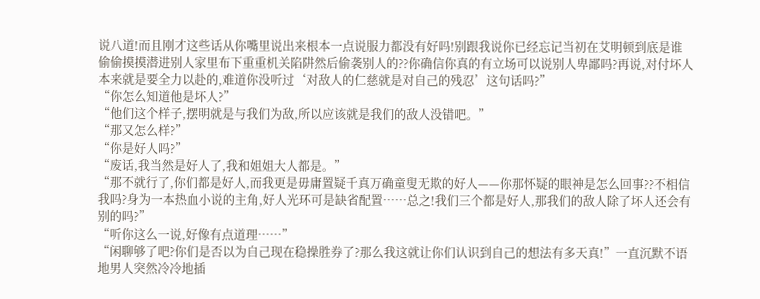说八道!而且刚才这些话从你嘴里说出来根本一点说服力都没有好吗!别跟我说你已经忘记当初在艾明顿到底是谁偷偷摸摸潜进别人家里布下重重机关陷阱然后偷袭别人的??你确信你真的有立场可以说别人卑鄙吗?再说,对付坏人本来就是要全力以赴的,难道你没听过‘对敌人的仁慈就是对自己的残忍’这句话吗?”
“你怎么知道他是坏人?”
“他们这个样子,摆明就是与我们为敌,所以应该就是我们的敌人没错吧。”
“那又怎么样?”
“你是好人吗?”
“废话,我当然是好人了,我和姐姐大人都是。”
“那不就行了,你们都是好人,而我更是毋庸置疑千真万确童叟无欺的好人——你那怀疑的眼神是怎么回事??不相信我吗?身为一本热血小说的主角,好人光环可是缺省配置……总之!我们三个都是好人,那我们的敌人除了坏人还会有别的吗?”
“听你这么一说,好像有点道理……”
“闲聊够了吧?你们是否以为自己现在稳操胜券了?那么我这就让你们认识到自己的想法有多天真!”一直沉默不语地男人突然冷冷地插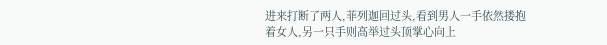进来打断了两人,菲列迦回过头,看到男人一手依然搂抱着女人,另一只手则高举过头顶掌心向上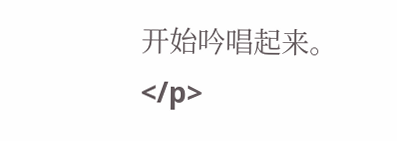开始吟唱起来。</p>